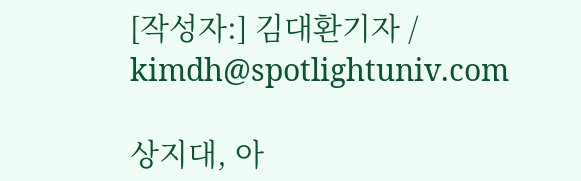[작성자:] 김대환기자 / kimdh@spotlightuniv.com

상지대, 아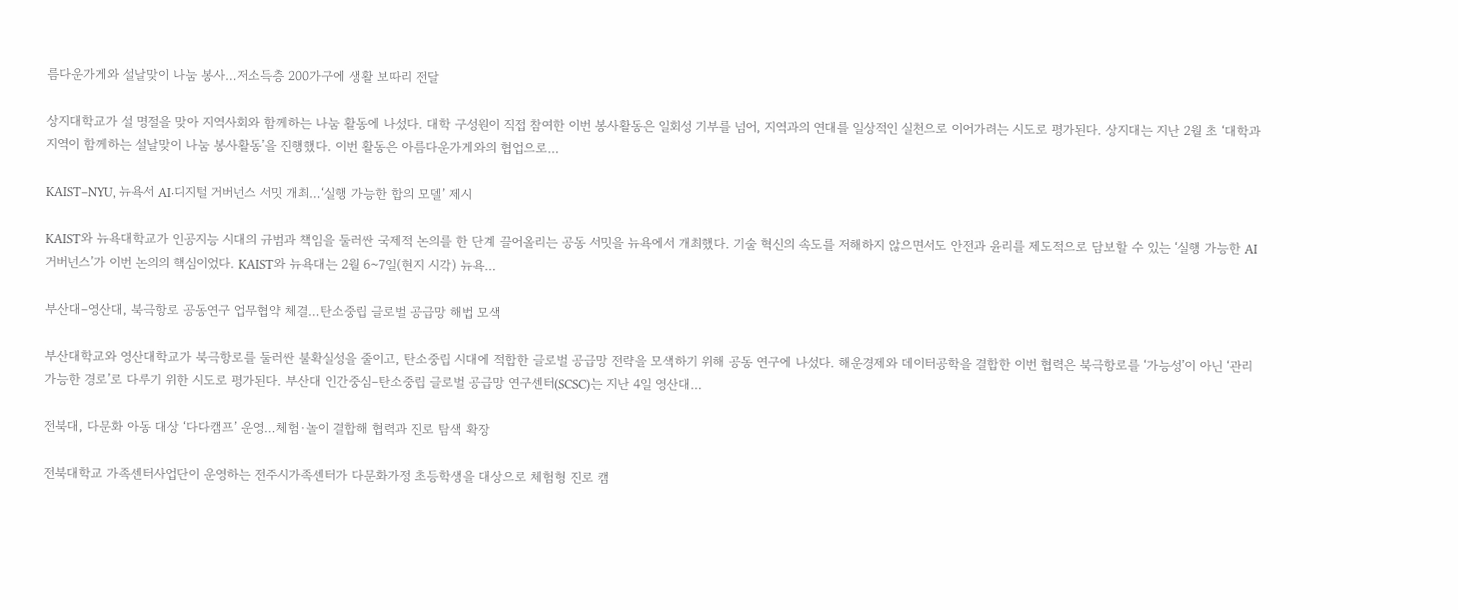름다운가게와 설날맞이 나눔 봉사…저소득층 200가구에 생활 보따리 전달

상지대학교가 설 명절을 맞아 지역사회와 함께하는 나눔 활동에 나섰다. 대학 구성원이 직접 참여한 이번 봉사활동은 일회성 기부를 넘어, 지역과의 연대를 일상적인 실천으로 이어가려는 시도로 평가된다. 상지대는 지난 2월 초 ‘대학과 지역이 함께하는 설날맞이 나눔 봉사활동’을 진행했다. 이번 활동은 아름다운가게와의 협업으로…

KAIST–NYU, 뉴욕서 AI·디지털 거버넌스 서밋 개최…‘실행 가능한 합의 모델’ 제시

KAIST와 뉴욕대학교가 인공지능 시대의 규범과 책임을 둘러싼 국제적 논의를 한 단계 끌어올리는 공동 서밋을 뉴욕에서 개최했다. 기술 혁신의 속도를 저해하지 않으면서도 안전과 윤리를 제도적으로 담보할 수 있는 ‘실행 가능한 AI 거버넌스’가 이번 논의의 핵심이었다. KAIST와 뉴욕대는 2월 6~7일(현지 시각) 뉴욕…

부산대–영산대, 북극항로 공동연구 업무협약 체결…탄소중립 글로벌 공급망 해법 모색

부산대학교와 영산대학교가 북극항로를 둘러싼 불확실성을 줄이고, 탄소중립 시대에 적합한 글로벌 공급망 전략을 모색하기 위해 공동 연구에 나섰다. 해운경제와 데이터공학을 결합한 이번 협력은 북극항로를 ‘가능성’이 아닌 ‘관리 가능한 경로’로 다루기 위한 시도로 평가된다. 부산대 인간중심–탄소중립 글로벌 공급망 연구센터(SCSC)는 지난 4일 영산대…

전북대, 다문화 아동 대상 ‘다다캠프’ 운영…체험·놀이 결합해 협력과 진로 탐색 확장

전북대학교 가족센터사업단이 운영하는 전주시가족센터가 다문화가정 초등학생을 대상으로 체험형 진로 캠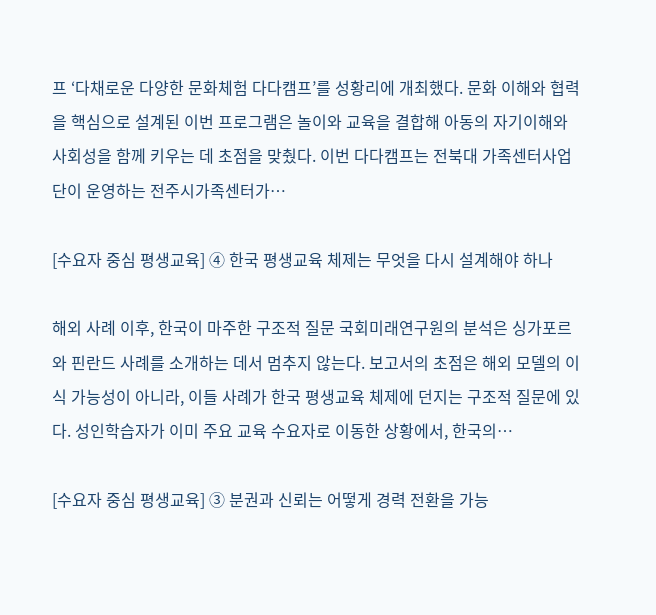프 ‘다채로운 다양한 문화체험 다다캠프’를 성황리에 개최했다. 문화 이해와 협력을 핵심으로 설계된 이번 프로그램은 놀이와 교육을 결합해 아동의 자기이해와 사회성을 함께 키우는 데 초점을 맞췄다. 이번 다다캠프는 전북대 가족센터사업단이 운영하는 전주시가족센터가…

[수요자 중심 평생교육] ④ 한국 평생교육 체제는 무엇을 다시 설계해야 하나

해외 사례 이후, 한국이 마주한 구조적 질문 국회미래연구원의 분석은 싱가포르와 핀란드 사례를 소개하는 데서 멈추지 않는다. 보고서의 초점은 해외 모델의 이식 가능성이 아니라, 이들 사례가 한국 평생교육 체제에 던지는 구조적 질문에 있다. 성인학습자가 이미 주요 교육 수요자로 이동한 상황에서, 한국의…

[수요자 중심 평생교육] ③ 분권과 신뢰는 어떻게 경력 전환을 가능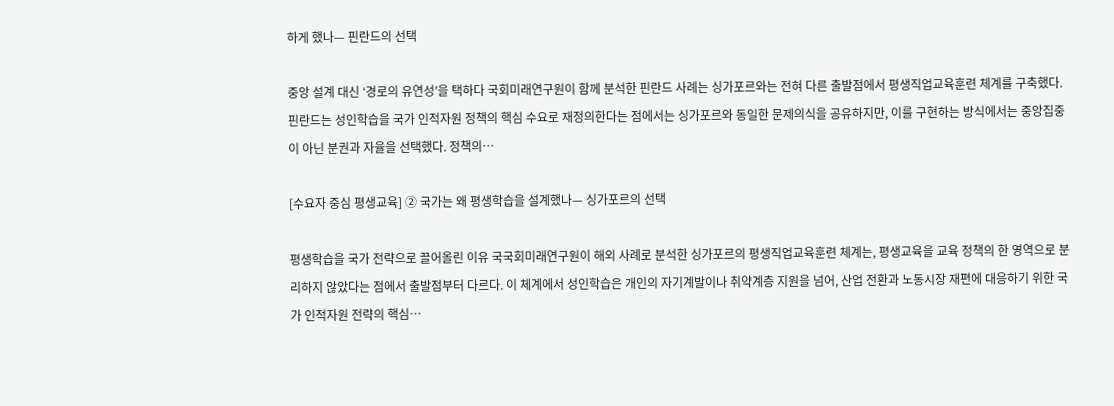하게 했나— 핀란드의 선택

중앙 설계 대신 ‘경로의 유연성’을 택하다 국회미래연구원이 함께 분석한 핀란드 사례는 싱가포르와는 전혀 다른 출발점에서 평생직업교육훈련 체계를 구축했다. 핀란드는 성인학습을 국가 인적자원 정책의 핵심 수요로 재정의한다는 점에서는 싱가포르와 동일한 문제의식을 공유하지만, 이를 구현하는 방식에서는 중앙집중이 아닌 분권과 자율을 선택했다. 정책의…

[수요자 중심 평생교육] ② 국가는 왜 평생학습을 설계했나— 싱가포르의 선택

평생학습을 국가 전략으로 끌어올린 이유 국국회미래연구원이 해외 사례로 분석한 싱가포르의 평생직업교육훈련 체계는, 평생교육을 교육 정책의 한 영역으로 분리하지 않았다는 점에서 출발점부터 다르다. 이 체계에서 성인학습은 개인의 자기계발이나 취약계층 지원을 넘어, 산업 전환과 노동시장 재편에 대응하기 위한 국가 인적자원 전략의 핵심…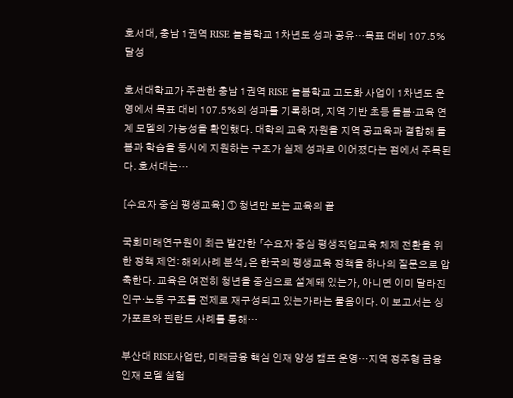호서대, 충남 1권역 RISE 늘봄학교 1차년도 성과 공유…목표 대비 107.5% 달성

호서대학교가 주관한 충남 1권역 RISE 늘봄학교 고도화 사업이 1차년도 운영에서 목표 대비 107.5%의 성과를 기록하며, 지역 기반 초등 돌봄·교육 연계 모델의 가능성을 확인했다. 대학의 교육 자원을 지역 공교육과 결합해 돌봄과 학습을 동시에 지원하는 구조가 실제 성과로 이어졌다는 점에서 주목된다. 호서대는…

[수요자 중심 평생교육] ① 청년만 보는 교육의 끝

국회미래연구원이 최근 발간한 「수요자 중심 평생직업교육 체제 전환을 위한 정책 제언: 해외사례 분석」은 한국의 평생교육 정책을 하나의 질문으로 압축한다. 교육은 여전히 청년을 중심으로 설계돼 있는가, 아니면 이미 달라진 인구·노동 구조를 전제로 재구성되고 있는가라는 물음이다. 이 보고서는 싱가포르와 핀란드 사례를 통해…

부산대 RISE사업단, 미래금융 핵심 인재 양성 캠프 운영…지역 정주형 금융 인재 모델 실험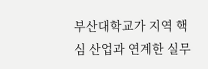부산대학교가 지역 핵심 산업과 연계한 실무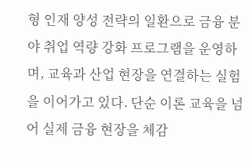형 인재 양성 전략의 일환으로 금융 분야 취업 역량 강화 프로그램을 운영하며, 교육과 산업 현장을 연결하는 실험을 이어가고 있다. 단순 이론 교육을 넘어 실제 금융 현장을 체감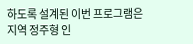하도록 설계된 이번 프로그램은 지역 정주형 인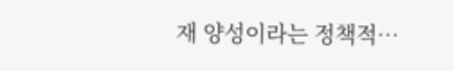재 양성이라는 정책적…